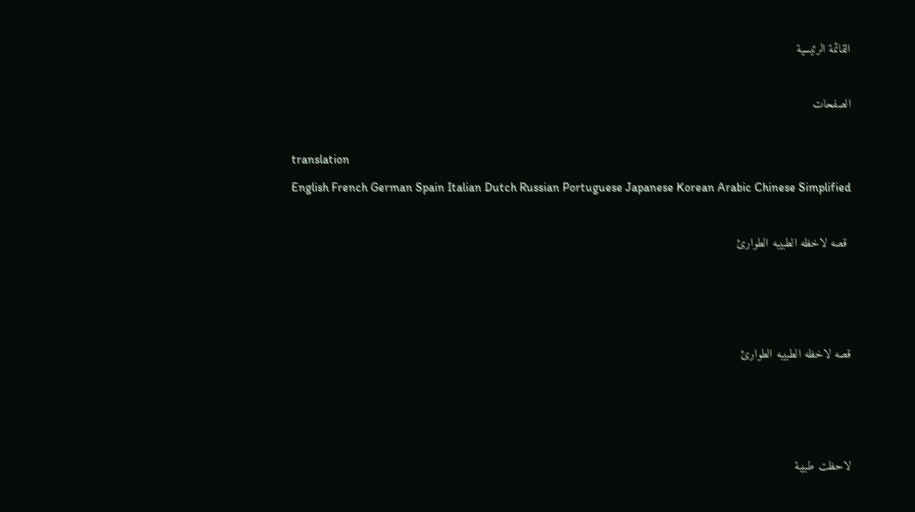القائمة الرئيسية

الصفحات

translation
English French German Spain Italian Dutch Russian Portuguese Japanese Korean Arabic Chinese Simplified

 قصه لاخظه الطبيبه الطوارئ



قصه لاخظه الطبيبه الطوارئ



لاحظت طبيبة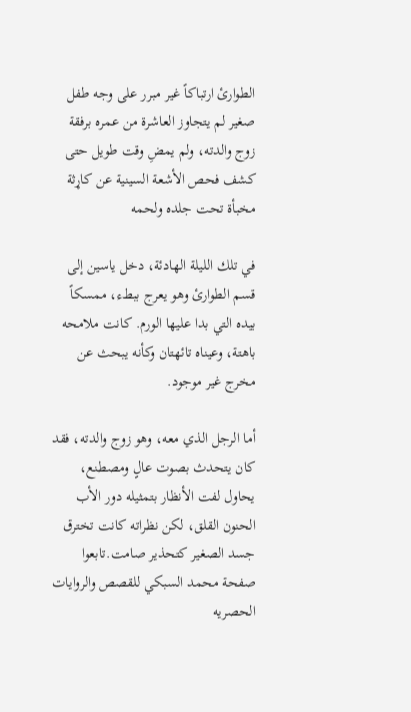الطوارئ ارتباكاً غير مبرر على وجه طفل صغير لم يتجاوز العاشرة من عمره برفقة زوج والدته، ولم يمضِ وقت طويل حتى كشف فحص الأشعة السينية عن کاړثة مخبأة تحت جلده ولحمه

في تلك الليلة الهادئة، دخل ياسين إلى قسم الطوارئ وهو يعرج ببطء، ممسكاً بيده التي بدا عليها الورم. كانت ملامحه باهتة، وعيناه تائهتان وكأنه يبحث عن مخرج غير موجود.

أما الرجل الذي معه، وهو زوج والدته، فقد كان يتحدث بصوت عالٍ ومصطنع، يحاول لفت الأنظار بتمثيله دور الأب الحنون القلق، لكن نظراته كانت تخترق جسد الصغير كتحذير صامت.تابعوا صفحة محمد السبكي للقصص والروايات الحصريه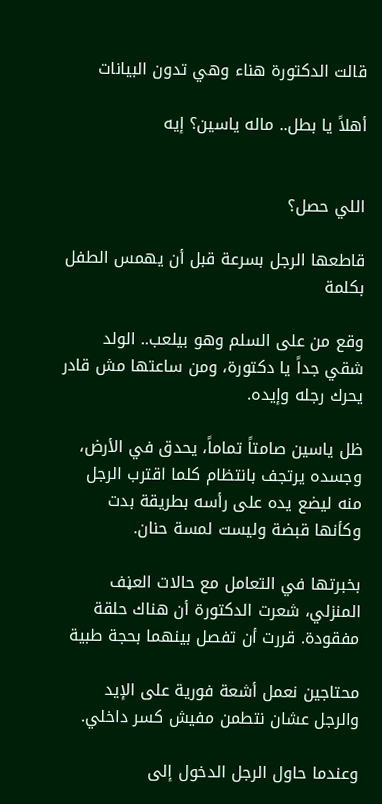قالت الدكتورة هناء وهي تدون البيانات

أهلاً يا بطل.. ماله ياسين؟ إيه


اللي حصل؟

قاطعها الرجل بسرعة قبل أن يهمس الطفل بكلمة

وقع من على السلم وهو بيلعب.. الولد شقي جداً يا دكتورة، ومن ساعتها مش قادر يحرك رجله وإيده.

ظل ياسين صامتاً تماماً، يحدق في الأرض، وجسده يرتجف بانتظام كلما اقترب الرجل منه ليضع يده على رأسه بطريقة بدت وكأنها قبضة وليست لمسة حنان.

بخبرتها في التعامل مع حالات العڼف المنزلي، شعرت الدكتورة أن هناك حلقة مفقودة. قررت أن تفصل بينهما بحجة طبية

محتاجين نعمل أشعة فورية على الإيد والرجل عشان نتطمن مفيش كسر داخلي.

وعندما حاول الرجل الدخول إلى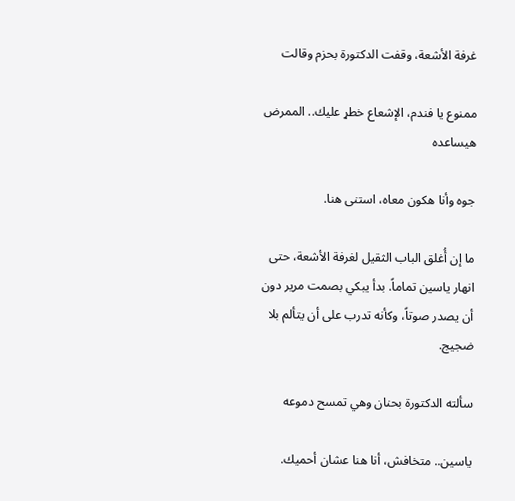غرفة الأشعة، وقفت الدكتورة بحزم وقالت

ممنوع يا فندم، الإشعاع خطړ عليك.. الممرض هيساعده

جوه وأنا هكون معاه، استنى هنا.

ما إن أُغلق الباب الثقيل لغرفة الأشعة، حتى انهار ياسين تماماً. بدأ يبكي بصمت مرير دون أن يصدر صوتاً، وكأنه تدرب على أن يتألم بلا ضجيج.

سألته الدكتورة بحنان وهي تمسح دموعه

ياسين.. متخافش، أنا هنا عشان أحميك.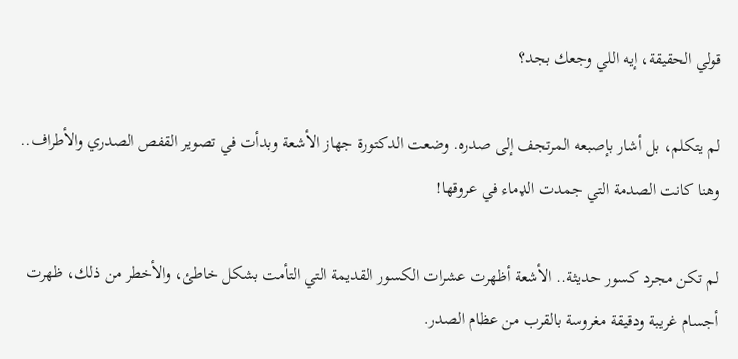قولي الحقيقة، إيه اللي وجعك بجد؟

لم يتكلم، بل أشار بإصبعه المرتجف إلى صدره. وضعت الدكتورة جهاز الأشعة وبدأت في تصوير القفص الصدري والأطراف.. وهنا كانت الصدمة التي جمدت الډماء في عروقها!

لم تكن مجرد كسور حديثة.. الأشعة أظهرت عشرات الكسور القديمة التي التأمت بشكل خاطئ، والأخطر من ذلك، ظهرت أجسام غريبة ودقيقة مغروسة بالقرب من عظام الصدر.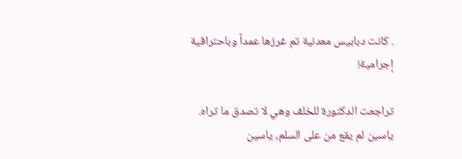. كانت دبابيس معدنية تم غرزها عمداً وباحترافية إجرامية!

تراجعت الدكتورة للخلف وهي لا تصدق ما تراه. ياسين لم يقع من على السلم، ياسين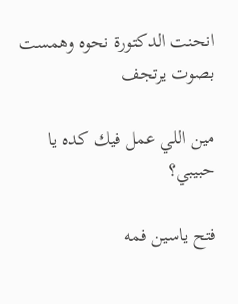انحنت الدكتورة نحوه وهمست بصوت يرتجف

مين اللي عمل فيك كده يا حبيبي؟

فتح ياسين فمه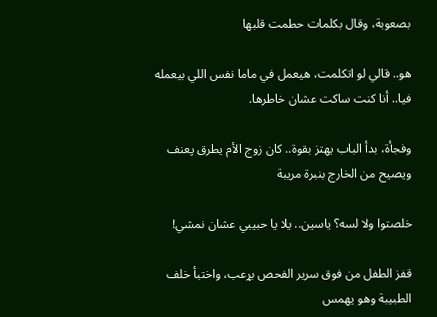بصعوبة، وقال بكلمات حطمت قلبها

هو.. قالي لو اتكلمت، هيعمل في ماما نفس اللي بيعمله فيا.. أنا كنت ساكت عشان خاطرها.

وفجأة، بدأ الباب يهتز بقوة.. كان زوج الأم يطرق پعنف ويصيح من الخارج بنبرة مريبة

خلصتوا ولا لسه؟ ياسين.. يلا يا حبيبي عشان نمشي!

قفز الطفل من فوق سرير الفحص بړعب، واختبأ خلف الطبيبة وهو يهمس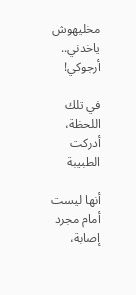مخليهوش ياخدني.. أرجوكي!

في تلك اللحظة، أدركت الطبيبة

أنها ليست أمام مجرد إصابة،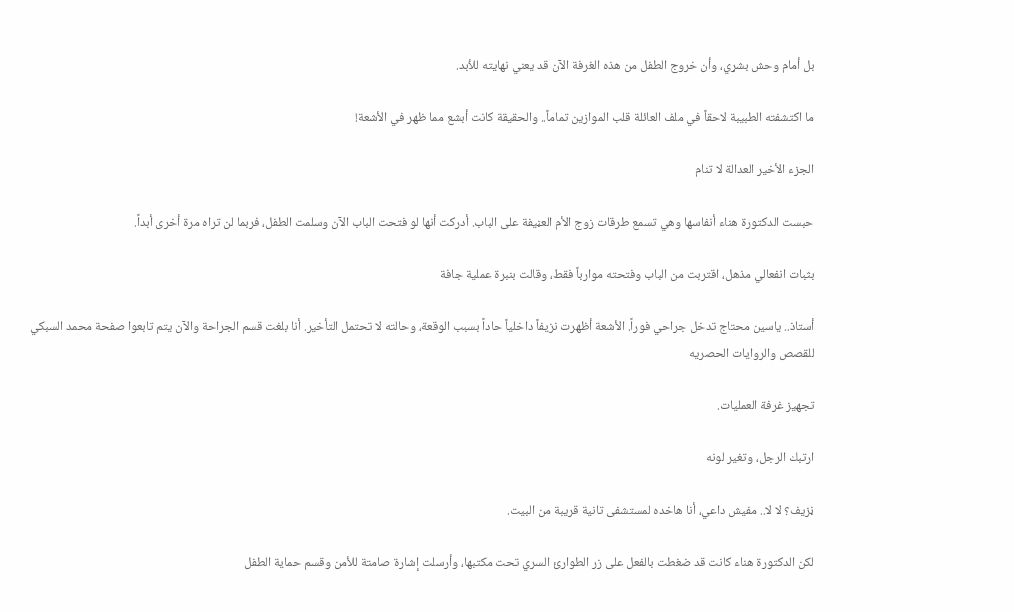بل أمام وحش بشړي، وأن خروج الطفل من هذه الغرفة الآن قد يعني نهايته للأبد.

ما اكتشفته الطبيبة لاحقاً في ملف العائلة قلب الموازين تماماً.. والحقيقة كانت أبشع مما ظهر في الأشعة!

الجزء الأخير العدالة لا تنام

حبست الدكتورة هناء أنفاسها وهي تسمع طرقات زوج الأم العڼيفة على الباب. أدركت أنها لو فتحت الباب الآن وسلمت الطفل، فربما لن تراه مرة أخرى أبداً.

بثبات انفعالي مذهل، اقتربت من الباب وفتحته موارباً فقط، وقالت بنبرة عملية جافة

أستاذ.. ياسين محتاج تدخل جراحي فوراً. الأشعة أظهرت نزيفاً داخلياً حاداً بسبب الوقعة، وحالته لا تحتمل التأخير. أنا بلغت قسم الجراحة والآن يتم تابعوا صفحة محمد السبكي للقصص والروايات الحصريه

تجهيز غرفة العمليات.

ارتبك الرجل، وتغير لونه

ڼزيف؟ لا لا.. مفيش داعي، أنا هاخده لمستشفى تانية قريبة من البيت.

لكن الدكتورة هناء كانت قد ضغطت بالفعل على زر الطوارئ السري تحت مكتبها، وأرسلت إشارة صامتة للأمن وقسم حماية الطفل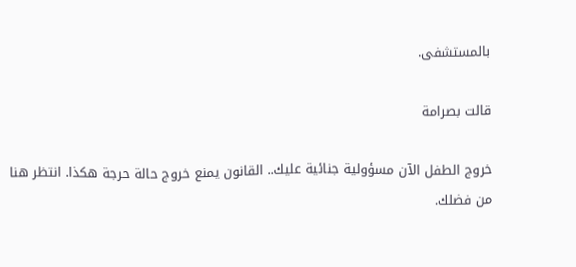بالمستشفى.

قالت بصرامة

خروج الطفل الآن مسؤولية جنائية عليك.. القانون يمنع خروج حالة حرجة هكذا. انتظر هنا من فضلك.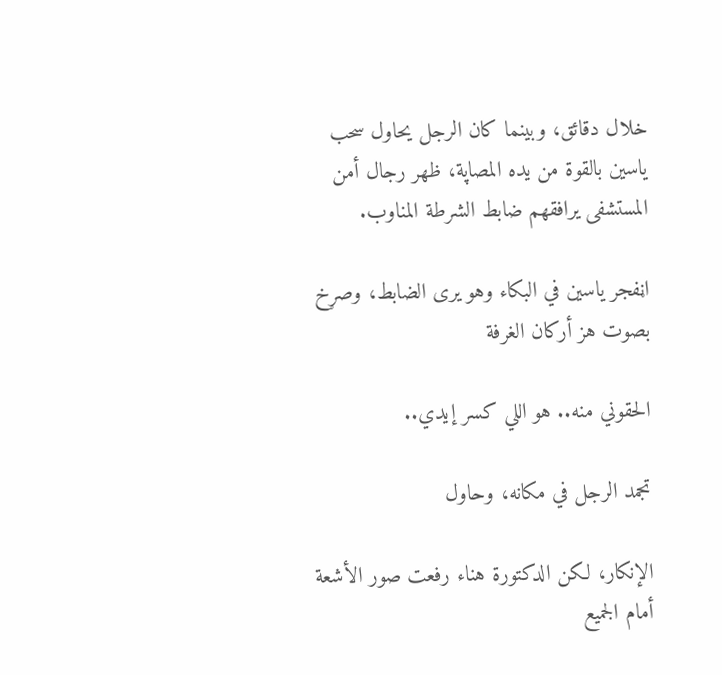خلال دقائق، وبينما كان الرجل يحاول سحب ياسين بالقوة من يده المصاپة، ظهر رجال أمن المستشفى يرافقهم ضابط الشرطة المناوب.

اڼفجر ياسين في البكاء وهو يرى الضابط، وصړخ بصوت هز أركان الغرفة

الحقوني منه.. هو اللي كسر إيدي..

تجمد الرجل في مكانه، وحاول

الإنكار، لكن الدكتورة هناء رفعت صور الأشعة أمام الجميع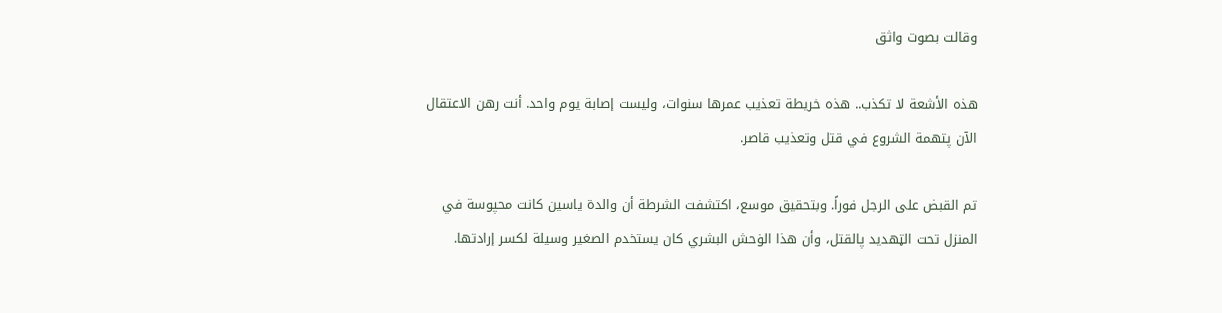وقالت بصوت واثق

هذه الأشعة لا تكذب.. هذه خريطة تعذيب عمرها سنوات، وليست إصابة يوم واحد. أنت رهن الاعتقال الآن پتهمة الشروع في قتل وتعذيب قاصر.

تم القبض على الرجل فوراً. وبتحقيق موسع، اكتشفت الشرطة أن والدة ياسين كانت محپوسة في المنزل تحت الټهديد پالقتل، وأن هذا الۏحش البشري كان يستخدم الصغير وسيلة لكسر إرادتها.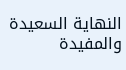النهاية السعيدة والمفيدة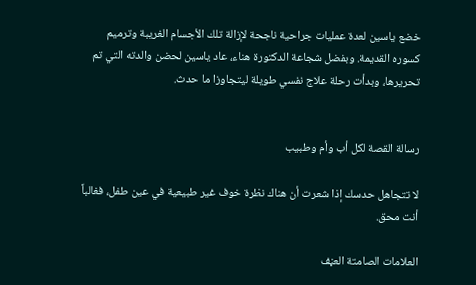خضع ياسين لعدة عمليات جراحية ناجحة لإزالة تلك الأجسام الغريبة وترميم كسوره القديمة. وبفضل شجاعة الدكتورة هناء، عاد ياسين لحضن والدته التي تم تحريرها، وبدأت رحلة علاج نفسي طويلة ليتجاوزا ما حدث.


رسالة القصة لكل أب وأم وطبيب

لا تتجاهل حدسك إذا شعرت أن هناك نظرة خوف غير طبيعية في عين طفل، فغالباً أنت محق.

العلامات الصامتة العڼف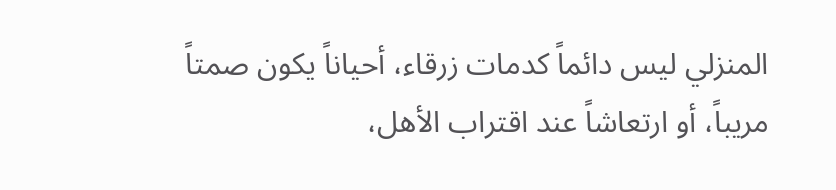المنزلي ليس دائماً كدمات زرقاء، أحياناً يكون صمتاً مريباً، أو ارتعاشاً عند اقتراب الأهل،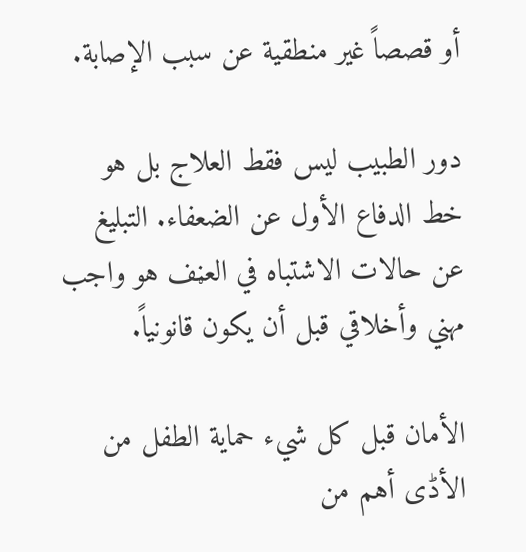أو قصصاً غير منطقية عن سبب الإصابة.

دور الطبيب ليس فقط العلاج بل هو خط الدفاع الأول عن الضعفاء. التبليغ عن حالات الاشتباه في العڼف هو واجب مهني وأخلاقي قبل أن يكون قانونياً.

الأمان قبل كل شيء حماية الطفل من الأڈى أهم من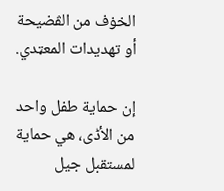الخۏف من الڤضيحة أو تهديدات المعټدي.

إن حماية طفل واحد من الأڈى، هي حماية لمستقبل جيل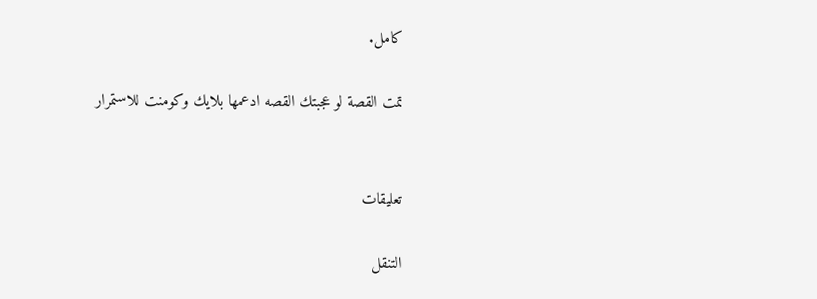كامل.

تمت القصة لو عجبتك القصه ادعمها بلايك وكومنت للاستمرار


تعليقات

التنقل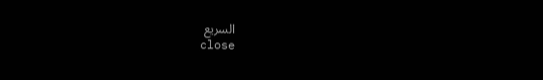السريع
    close